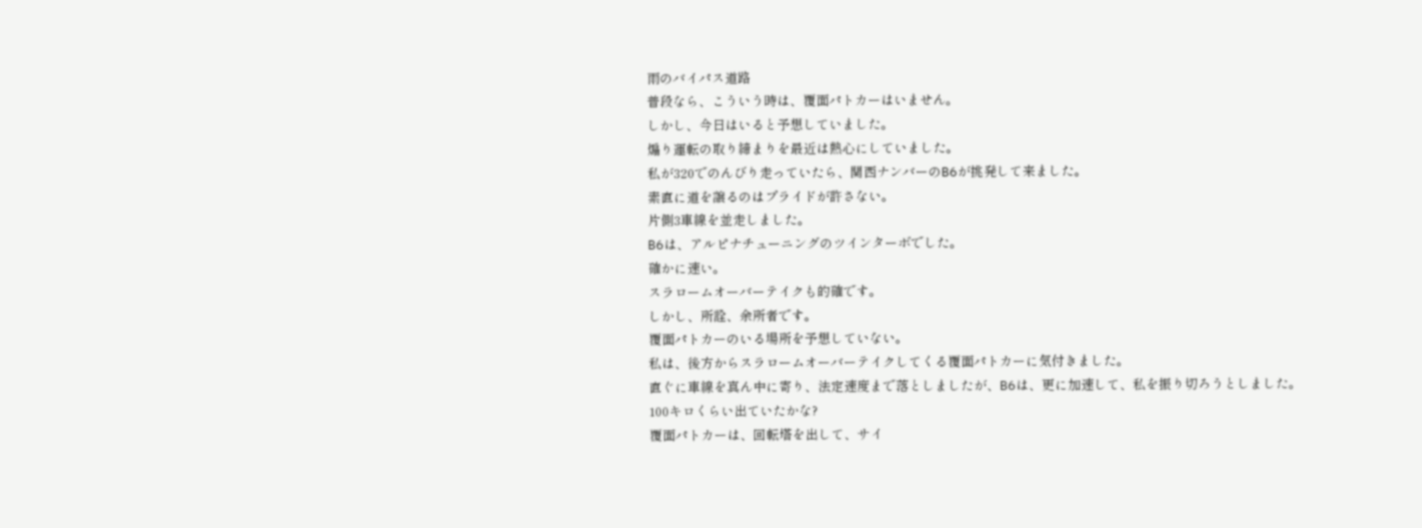雨のバイパス道路
普段なら、こういう時は、覆面パトカーはいません。
しかし、今日はいると予想していました。
煽り運転の取り締まりを最近は熱心にしていました。
私が320でのんびり走っていたら、関西ナンバーのB6が挑発して来ました。
素直に道を譲るのはプライドが許さない。
片側3車線を並走しました。
B6は、アルピナチューニングのツインターボでした。
確かに速い。
スラロームオーバーテイクも的確です。
しかし、所詮、余所者です。
覆面パトカーのいる場所を予想していない。
私は、後方からスラロームオーバーテイクしてくる覆面パトカーに気付きました。
直ぐに車線を真ん中に寄り、法定速度まで落としましたが、B6は、更に加速して、私を振り切ろうとしました。
100キロくらい出ていたかな?
覆面パトカーは、回転塔を出して、サイ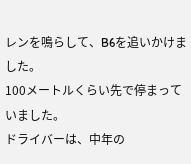レンを鳴らして、B6を追いかけました。
100メートルくらい先で停まっていました。
ドライバーは、中年の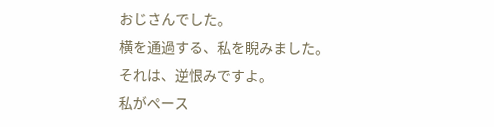おじさんでした。
横を通過する、私を睨みました。
それは、逆恨みですよ。
私がペース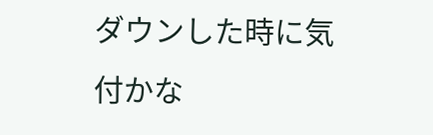ダウンした時に気付かな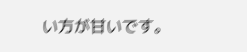い方が甘いです。